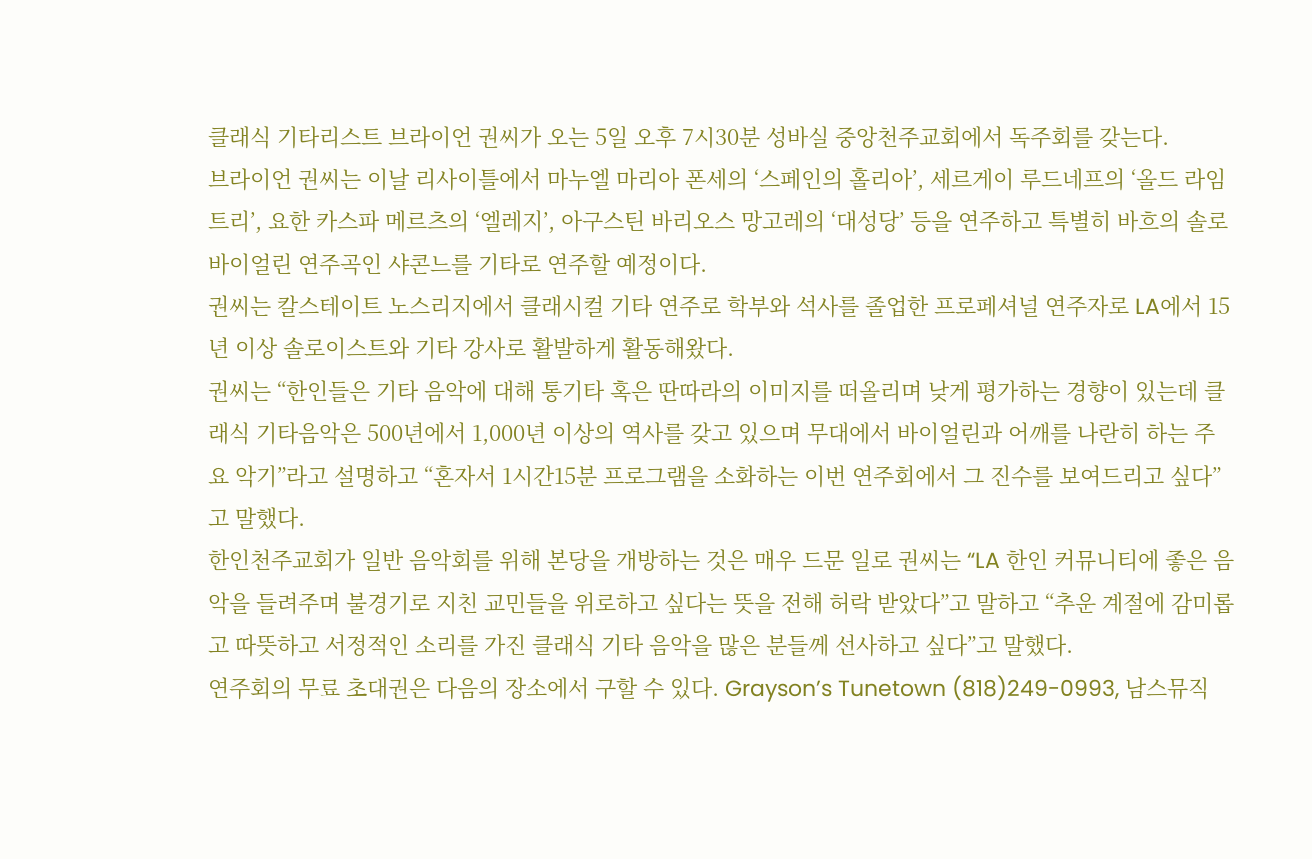클래식 기타리스트 브라이언 권씨가 오는 5일 오후 7시30분 성바실 중앙천주교회에서 독주회를 갖는다.
브라이언 권씨는 이날 리사이틀에서 마누엘 마리아 폰세의 ‘스페인의 홀리아’, 세르게이 루드네프의 ‘올드 라임트리’, 요한 카스파 메르츠의 ‘엘레지’, 아구스틴 바리오스 망고레의 ‘대성당’ 등을 연주하고 특별히 바흐의 솔로 바이얼린 연주곡인 샤콘느를 기타로 연주할 예정이다.
권씨는 칼스테이트 노스리지에서 클래시컬 기타 연주로 학부와 석사를 졸업한 프로페셔널 연주자로 LA에서 15년 이상 솔로이스트와 기타 강사로 활발하게 활동해왔다.
권씨는 “한인들은 기타 음악에 대해 통기타 혹은 딴따라의 이미지를 떠올리며 낮게 평가하는 경향이 있는데 클래식 기타음악은 500년에서 1,000년 이상의 역사를 갖고 있으며 무대에서 바이얼린과 어깨를 나란히 하는 주요 악기”라고 설명하고 “혼자서 1시간15분 프로그램을 소화하는 이번 연주회에서 그 진수를 보여드리고 싶다”고 말했다.
한인천주교회가 일반 음악회를 위해 본당을 개방하는 것은 매우 드문 일로 권씨는 “LA 한인 커뮤니티에 좋은 음악을 들려주며 불경기로 지친 교민들을 위로하고 싶다는 뜻을 전해 허락 받았다”고 말하고 “추운 계절에 감미롭고 따뜻하고 서정적인 소리를 가진 클래식 기타 음악을 많은 분들께 선사하고 싶다”고 말했다.
연주회의 무료 초대권은 다음의 장소에서 구할 수 있다. Grayson’s Tunetown (818)249-0993, 남스뮤직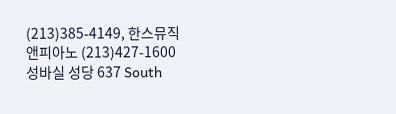(213)385-4149, 한스뮤직앤피아노 (213)427-1600 성바실 성당 637 South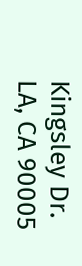Kingsley Dr. LA, CA 90005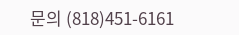문의 (818)451-6161